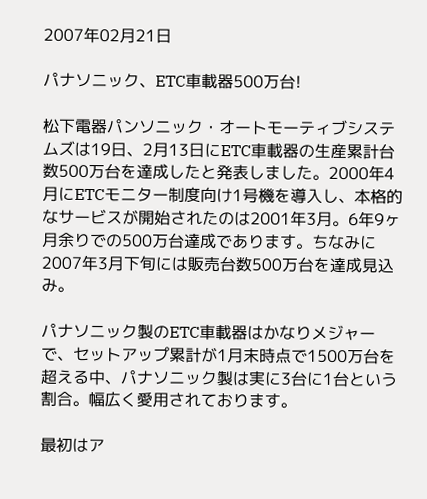2007年02月21日

パナソニック、ETC車載器500万台!

松下電器パンソニック・オートモーティブシステムズは19日、2月13日にETC車載器の生産累計台数500万台を達成したと発表しました。2000年4月にETCモニター制度向け1号機を導入し、本格的なサービスが開始されたのは2001年3月。6年9ヶ月余りでの500万台達成であります。ちなみに2007年3月下旬には販売台数500万台を達成見込み。

パナソニック製のETC車載器はかなりメジャーで、セットアップ累計が1月末時点で1500万台を超える中、パナソニック製は実に3台に1台という割合。幅広く愛用されております。

最初はア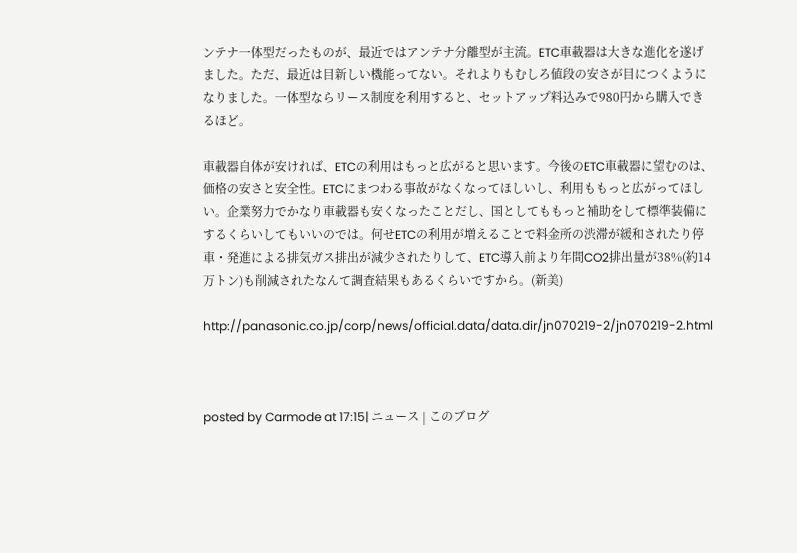ンテナ一体型だったものが、最近ではアンテナ分離型が主流。ETC車載器は大きな進化を遂げました。ただ、最近は目新しい機能ってない。それよりもむしろ値段の安さが目につくようになりました。一体型ならリース制度を利用すると、セットアップ料込みで980円から購入できるほど。

車載器自体が安ければ、ETCの利用はもっと広がると思います。今後のETC車載器に望むのは、価格の安さと安全性。ETCにまつわる事故がなくなってほしいし、利用ももっと広がってほしい。企業努力でかなり車載器も安くなったことだし、国としてももっと補助をして標準装備にするくらいしてもいいのでは。何せETCの利用が増えることで料金所の渋滞が緩和されたり停車・発進による排気ガス排出が減少されたりして、ETC導入前より年間CO2排出量が38%(約14万トン)も削減されたなんて調査結果もあるくらいですから。(新美)

http://panasonic.co.jp/corp/news/official.data/data.dir/jn070219-2/jn070219-2.html



posted by Carmode at 17:15| ニュース | このブログ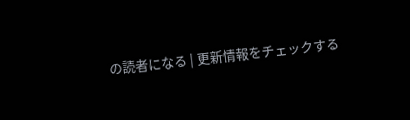の読者になる | 更新情報をチェックする